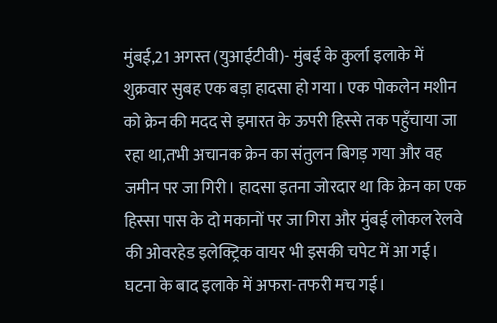मुंबई,21 अगस्त (युआईटीवी)- मुंबई के कुर्ला इलाके में शुक्रवार सुबह एक बड़ा हादसा हो गया। एक पोकलेन मशीन को क्रेन की मदद से इमारत के ऊपरी हिस्से तक पहुँचाया जा रहा था,तभी अचानक क्रेन का संतुलन बिगड़ गया और वह जमीन पर जा गिरी। हादसा इतना जोरदार था कि क्रेन का एक हिस्सा पास के दो मकानों पर जा गिरा और मुंबई लोकल रेलवे की ओवरहेड इलेक्ट्रिक वायर भी इसकी चपेट में आ गई। घटना के बाद इलाके में अफरा-तफरी मच गई।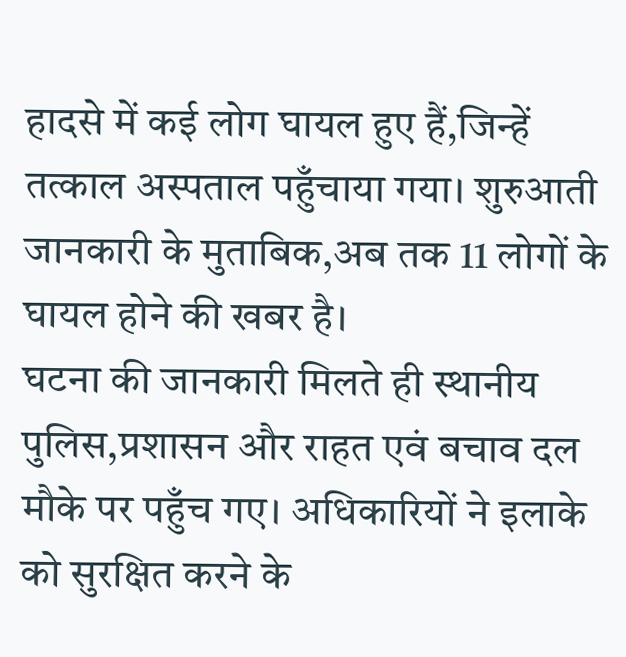हादसे में कई लोग घायल हुए हैं,जिन्हें तत्काल अस्पताल पहुँचाया गया। शुरुआती जानकारी के मुताबिक,अब तक 11 लोगों के घायल होने की खबर है।
घटना की जानकारी मिलते ही स्थानीय पुलिस,प्रशासन और राहत एवं बचाव दल मौके पर पहुँच गए। अधिकारियों ने इलाके को सुरक्षित करने के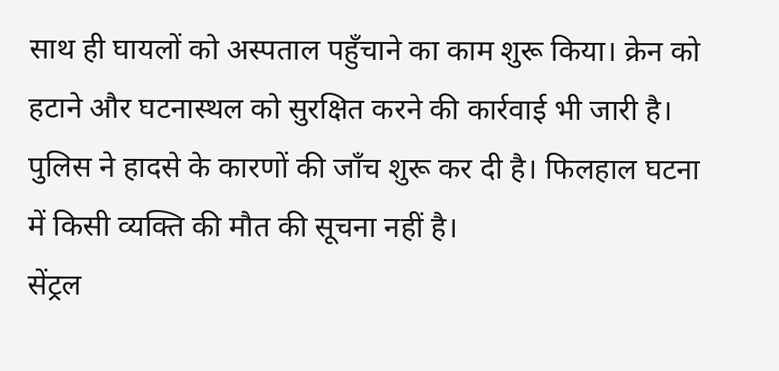साथ ही घायलों को अस्पताल पहुँचाने का काम शुरू किया। क्रेन को हटाने और घटनास्थल को सुरक्षित करने की कार्रवाई भी जारी है। पुलिस ने हादसे के कारणों की जाँच शुरू कर दी है। फिलहाल घटना में किसी व्यक्ति की मौत की सूचना नहीं है।
सेंट्रल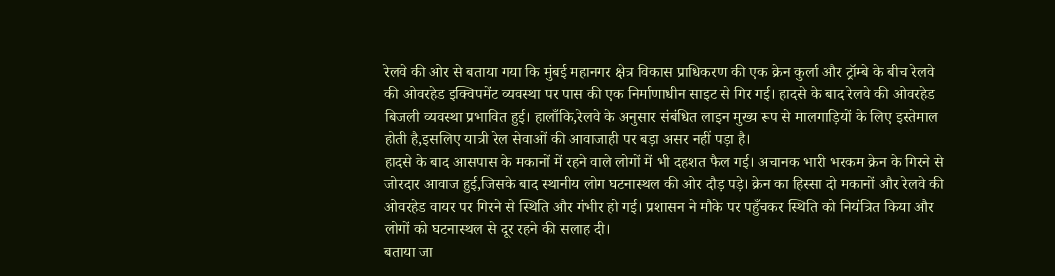रेलवे की ओर से बताया गया कि मुंबई महानगर क्षेत्र विकास प्राधिकरण की एक क्रेन कुर्ला और ट्रॉम्बे के बीच रेलवे की ओवरहेड इक्विपमेंट व्यवस्था पर पास की एक निर्माणाधीन साइट से गिर गई। हादसे के बाद रेलवे की ओवरहेड बिजली व्यवस्था प्रभावित हुई। हालाँकि,रेलवे के अनुसार संबंधित लाइन मुख्य रूप से मालगाड़ियों के लिए इस्तेमाल होती है,इसलिए यात्री रेल सेवाओं की आवाजाही पर बड़ा असर नहीं पड़ा है।
हादसे के बाद आसपास के मकानों में रहने वाले लोगों में भी दहशत फैल गई। अचानक भारी भरकम क्रेन के गिरने से जोरदार आवाज हुई,जिसके बाद स्थानीय लोग घटनास्थल की ओर दौड़ पड़े। क्रेन का हिस्सा दो मकानों और रेलवे की ओवरहेड वायर पर गिरने से स्थिति और गंभीर हो गई। प्रशासन ने मौके पर पहुँचकर स्थिति को नियंत्रित किया और लोगों को घटनास्थल से दूर रहने की सलाह दी।
बताया जा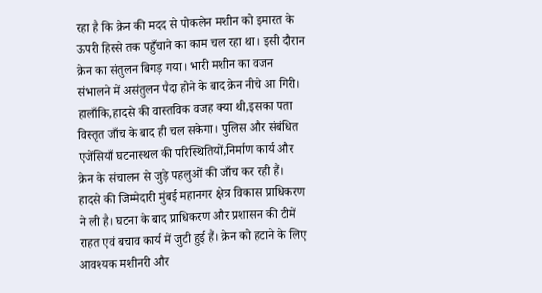रहा है कि क्रेन की मदद से पोकलेन मशीन को इमारत के ऊपरी हिस्से तक पहुँचाने का काम चल रहा था। इसी दौरान क्रेन का संतुलन बिगड़ गया। भारी मशीन का वजन संभालने में असंतुलन पैदा होने के बाद क्रेन नीचे आ गिरी। हालाँकि,हादसे की वास्तविक वजह क्या थी,इसका पता विस्तृत जाँच के बाद ही चल सकेगा। पुलिस और संबंधित एजेंसियाँ घटनास्थल की परिस्थितियों,निर्माण कार्य और क्रेन के संचालन से जुड़े पहलुओं की जाँच कर रही हैं।
हादसे की जिम्मेदारी मुंबई महानगर क्षेत्र विकास प्राधिकरण ने ली है। घटना के बाद प्राधिकरण और प्रशासन की टीमें राहत एवं बचाव कार्य में जुटी हुई हैं। क्रेन को हटाने के लिए आवश्यक मशीनरी और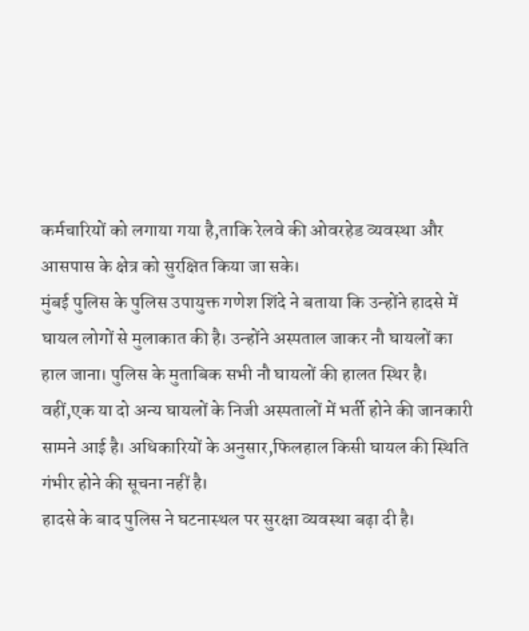कर्मचारियों को लगाया गया है,ताकि रेलवे की ओवरहेड व्यवस्था और आसपास के क्षेत्र को सुरक्षित किया जा सके।
मुंबई पुलिस के पुलिस उपायुक्त गणेश शिंदे ने बताया कि उन्होंने हादसे में घायल लोगों से मुलाकात की है। उन्होंने अस्पताल जाकर नौ घायलों का हाल जाना। पुलिस के मुताबिक सभी नौ घायलों की हालत स्थिर है। वहीं,एक या दो अन्य घायलों के निजी अस्पतालों में भर्ती होने की जानकारी सामने आई है। अधिकारियों के अनुसार,फिलहाल किसी घायल की स्थिति गंभीर होने की सूचना नहीं है।
हादसे के बाद पुलिस ने घटनास्थल पर सुरक्षा व्यवस्था बढ़ा दी है।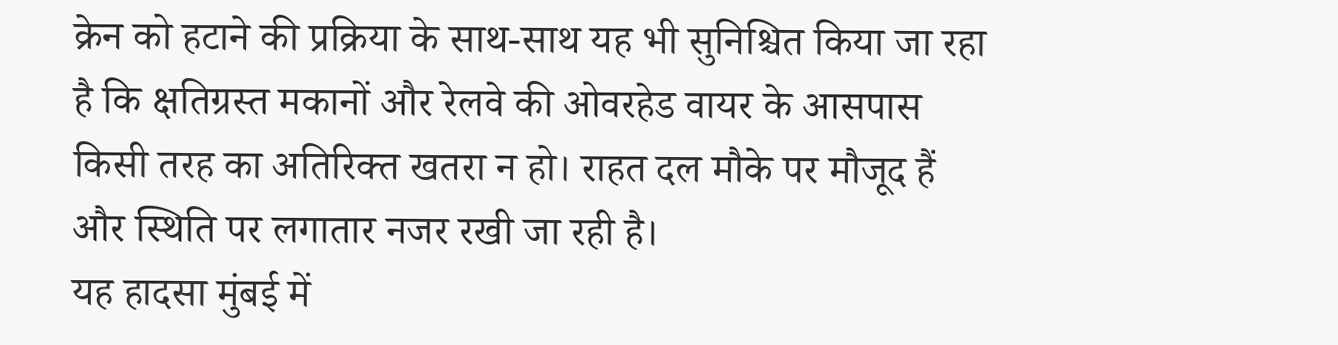क्रेन को हटाने की प्रक्रिया के साथ-साथ यह भी सुनिश्चित किया जा रहा है कि क्षतिग्रस्त मकानों और रेलवे की ओवरहेड वायर के आसपास किसी तरह का अतिरिक्त खतरा न हो। राहत दल मौके पर मौजूद हैं और स्थिति पर लगातार नजर रखी जा रही है।
यह हादसा मुंबई में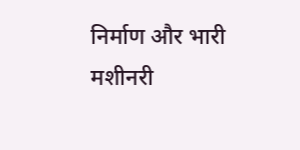निर्माण और भारी मशीनरी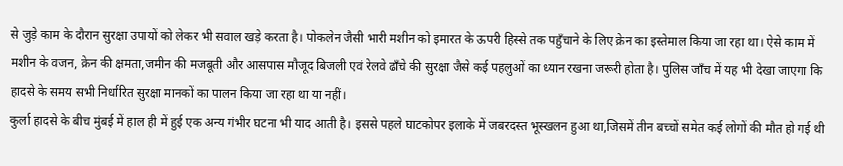से जुड़े काम के दौरान सुरक्षा उपायों को लेकर भी सवाल खड़े करता है। पोकलेन जैसी भारी मशीन को इमारत के ऊपरी हिस्से तक पहुँचाने के लिए क्रेन का इस्तेमाल किया जा रहा था। ऐसे काम में मशीन के वजन, क्रेन की क्षमता,जमीन की मजबूती और आसपास मौजूद बिजली एवं रेलवे ढाँचे की सुरक्षा जैसे कई पहलुओं का ध्यान रखना जरूरी होता है। पुलिस जाँच में यह भी देखा जाएगा कि हादसे के समय सभी निर्धारित सुरक्षा मानकों का पालन किया जा रहा था या नहीं।
कुर्ला हादसे के बीच मुंबई में हाल ही में हुई एक अन्य गंभीर घटना भी याद आती है। इससे पहले घाटकोपर इलाके में जबरदस्त भूस्खलन हुआ था,जिसमें तीन बच्चों समेत कई लोगों की मौत हो गई थी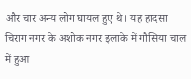और चार अन्य लोग घायल हुए थे। यह हादसा चिराग नगर के अशोक नगर इलाके में गौसिया चाल में हुआ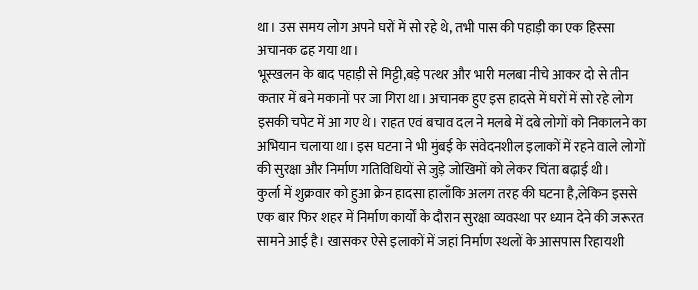था। उस समय लोग अपने घरों में सो रहे थे, तभी पास की पहाड़ी का एक हिस्सा अचानक ढह गया था।
भूस्खलन के बाद पहाड़ी से मिट्टी,बड़े पत्थर और भारी मलबा नीचे आकर दो से तीन कतार में बने मकानों पर जा गिरा था। अचानक हुए इस हादसे में घरों में सो रहे लोग इसकी चपेट में आ गए थे। राहत एवं बचाव दल ने मलबे में दबे लोगों को निकालने का अभियान चलाया था। इस घटना ने भी मुंबई के संवेदनशील इलाकों में रहने वाले लोगों की सुरक्षा और निर्माण गतिविधियों से जुड़े जोखिमों को लेकर चिंता बढ़ाई थी।
कुर्ला में शुक्रवार को हुआ क्रेन हादसा हालाँकि अलग तरह की घटना है,लेकिन इससे एक बार फिर शहर में निर्माण कार्यों के दौरान सुरक्षा व्यवस्था पर ध्यान देने की जरूरत सामने आई है। खासकर ऐसे इलाकों में जहां निर्माण स्थलों के आसपास रिहायशी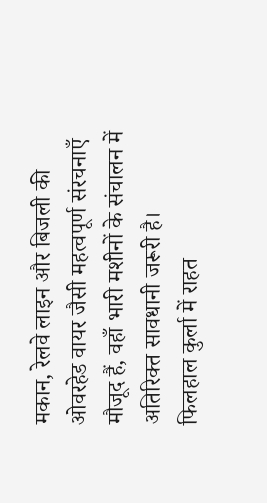मकान, रेलवे लाइन और बिजली की ओवरहेड वायर जैसी महत्वपूर्ण संरचनाएँ मौजूद हैं, वहाँ भारी मशीनों के संचालन में अतिरिक्त सावधानी जरूरी है।
फिलहाल कुर्ला में राहत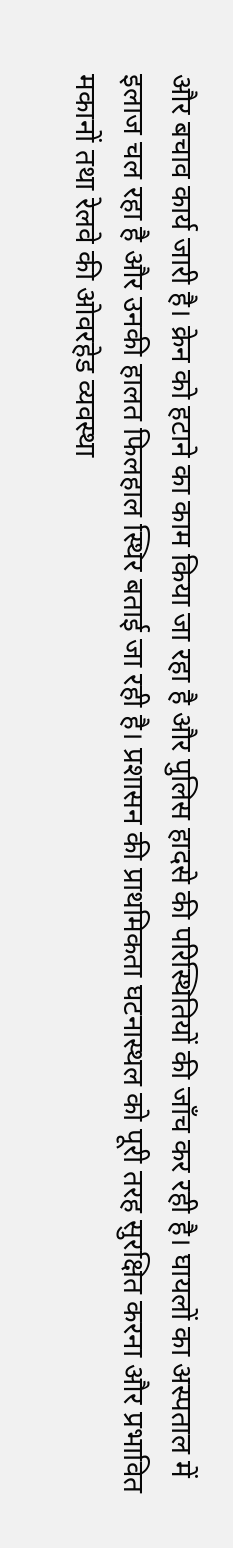और बचाव कार्य जारी है। क्रेन को हटाने का काम किया जा रहा है और पुलिस हादसे की परिस्थितियों की जाँच कर रही है। घायलों का अस्पताल में इलाज चल रहा है और उनकी हालत फिलहाल स्थिर बताई जा रही है। प्रशासन की प्राथमिकता घटनास्थल को पूरी तरह सुरक्षित करना और प्रभावित मकानों तथा रेलवे की ओवरहेड व्यवस्था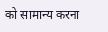को सामान्य करना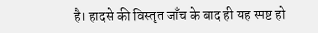है। हादसे की विस्तृत जाँच के बाद ही यह स्पष्ट हो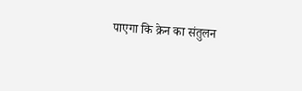पाएगा कि क्रेन का संतुलन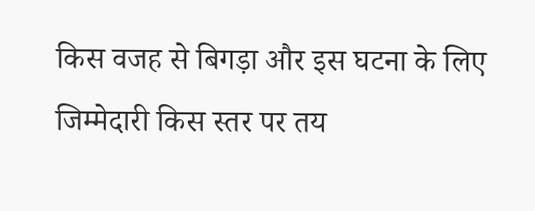किस वजह से बिगड़ा और इस घटना के लिए जिम्मेदारी किस स्तर पर तय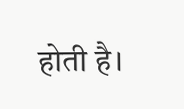होती है।